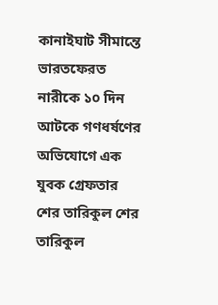কানাইঘাট সীমান্তে ভারতফেরত নারীকে ১০ দিন আটকে গণধর্ষণের অভিযোগে এক যুবক গ্রেফতার শের তারিকুল শের তারিকুল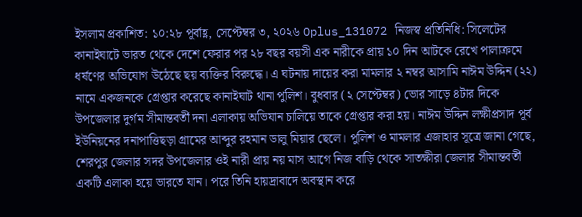ইসলাম প্রকাশিত: ১০:২৮ পূর্বাহ্ণ, সেপ্টেম্বর ৩, ২০২৬ Oplus_131072 নিজস্ব প্রতিনিধি: সিলেটের কানাইঘাটে ভারত থেকে দেশে ফেরার পর ২৮ বছর বয়সী এক নারীকে প্রায় ১০ দিন আটকে রেখে পালাক্রমে ধর্ষণের অভিযোগ উঠেছে ছয় ব্যক্তির বিরুদ্ধে। এ ঘটনায় দায়ের করা মামলার ২ নম্বর আসামি নাঈম উদ্দিন (২২) নামে একজনকে গ্রেপ্তার করেছে কানাইঘাট থানা পুলিশ। বুধবার (২ সেপ্টেম্বর) ভোর সাড়ে ৪টার দিকে উপজেলার দুর্গম সীমান্তবর্তী দনা এলাকায় অভিযান চালিয়ে তাকে গ্রেপ্তার করা হয়। নাঈম উদ্দিন লক্ষীপ্রসাদ পূর্ব ইউনিয়নের দনাপাত্তিছড়া গ্রামের আব্দুর রহমান ডালু মিয়ার ছেলে। পুলিশ ও মামলার এজাহার সূত্রে জানা গেছে, শেরপুর জেলার সদর উপজেলার ওই নারী প্রায় নয় মাস আগে নিজ বাড়ি থেকে সাতক্ষীরা জেলার সীমান্তবর্তী একটি এলাকা হয়ে ভারতে যান। পরে তিনি হায়দ্রাবাদে অবস্থান করে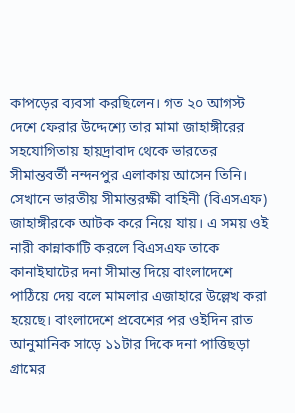কাপড়ের ব্যবসা করছিলেন। গত ২০ আগস্ট দেশে ফেরার উদ্দেশ্যে তার মামা জাহাঙ্গীরের সহযোগিতায় হায়দ্রাবাদ থেকে ভারতের সীমান্তবর্তী নন্দনপুর এলাকায় আসেন তিনি। সেখানে ভারতীয় সীমান্তরক্ষী বাহিনী (বিএসএফ) জাহাঙ্গীরকে আটক করে নিয়ে যায়। এ সময় ওই নারী কান্নাকাটি করলে বিএসএফ তাকে কানাইঘাটের দনা সীমান্ত দিয়ে বাংলাদেশে পাঠিয়ে দেয় বলে মামলার এজাহারে উল্লেখ করা হয়েছে। বাংলাদেশে প্রবেশের পর ওইদিন রাত আনুমানিক সাড়ে ১১টার দিকে দনা পাত্তিছড়া গ্রামের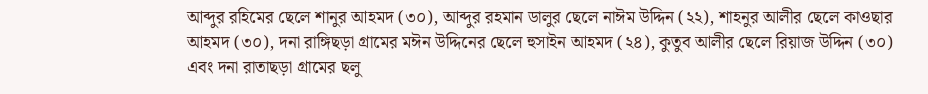আব্দুর রহিমের ছেলে শানুর আহমদ (৩০), আব্দুর রহমান ডালুর ছেলে নাঈম উদ্দিন (২২), শাহনুর আলীর ছেলে কাওছার আহমদ (৩০), দনা রাঙ্গিছড়া গ্রামের মঈন উদ্দিনের ছেলে হুসাইন আহমদ (২৪), কুতুব আলীর ছেলে রিয়াজ উদ্দিন (৩০) এবং দনা রাতাছড়া গ্রামের ছলু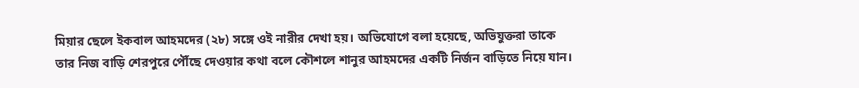মিয়ার ছেলে ইকবাল আহমদের (২৮) সঙ্গে ওই নারীর দেখা হয়। অভিযোগে বলা হয়েছে, অভিযুক্তরা তাকে তার নিজ বাড়ি শেরপুরে পৌঁছে দেওয়ার কথা বলে কৌশলে শানুর আহমদের একটি নির্জন বাড়িতে নিয়ে যান।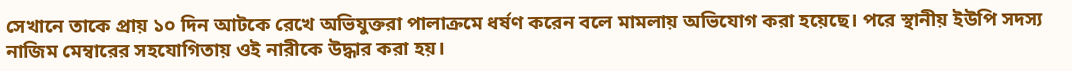সেখানে তাকে প্রায় ১০ দিন আটকে রেখে অভিযুক্তরা পালাক্রমে ধর্ষণ করেন বলে মামলায় অভিযোগ করা হয়েছে। পরে স্থানীয় ইউপি সদস্য নাজিম মেম্বারের সহযোগিতায় ওই নারীকে উদ্ধার করা হয়।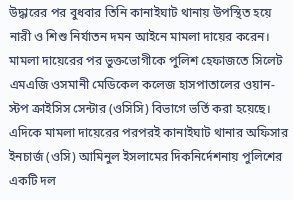উদ্ধারের পর বুধবার তিনি কানাইঘাট থানায় উপস্থিত হয়ে নারী ও শিশু নির্যাতন দমন আইনে মামলা দায়ের করেন। মামলা দায়েরের পর ভুক্তভোগীকে পুলিশ হেফাজতে সিলেট এমএজি ওসমানী মেডিকেল কলেজ হাসপাতালের ওয়ান-স্টপ ক্রাইসিস সেন্টার (ওসিসি) বিভাগে ভর্তি করা হয়েছে। এদিকে মামলা দায়েরের পরপরই কানাইঘাট থানার অফিসার ইনচার্জ (ওসি) আমিনুল ইসলামের দিকনির্দেশনায় পুলিশের একটি দল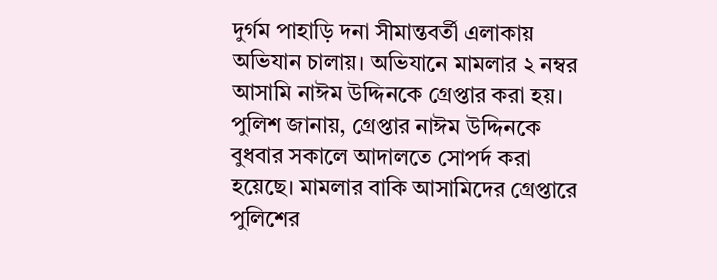দুর্গম পাহাড়ি দনা সীমান্তবর্তী এলাকায় অভিযান চালায়। অভিযানে মামলার ২ নম্বর আসামি নাঈম উদ্দিনকে গ্রেপ্তার করা হয়। পুলিশ জানায়, গ্রেপ্তার নাঈম উদ্দিনকে বুধবার সকালে আদালতে সোপর্দ করা হয়েছে। মামলার বাকি আসামিদের গ্রেপ্তারে পুলিশের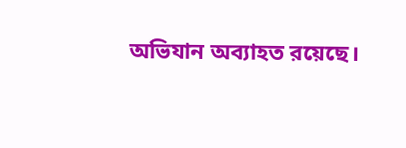অভিযান অব্যাহত রয়েছে।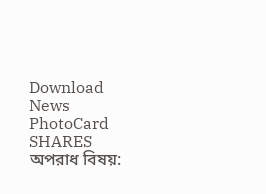Download News PhotoCard SHARES অপরাধ বিষয়: